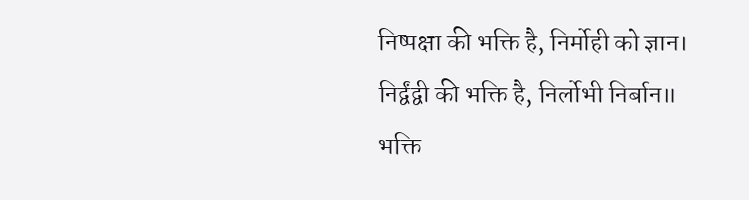निष्पक्षा की भक्ति है, निर्मोही को ज्ञान।
निर्द्वंद्वी की भक्ति है, निर्लोभी निर्बान॥
भक्ति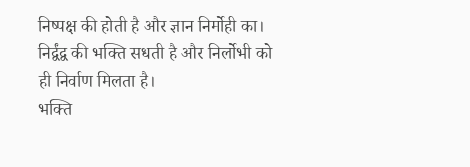निष्पक्ष की होती है और ज्ञान निर्मोही का। निर्द्वंद्व की भक्ति सधती है और निर्लोभी को ही निर्वाण मिलता है।
भक्ति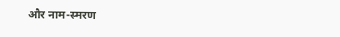और नाम-स्मरण